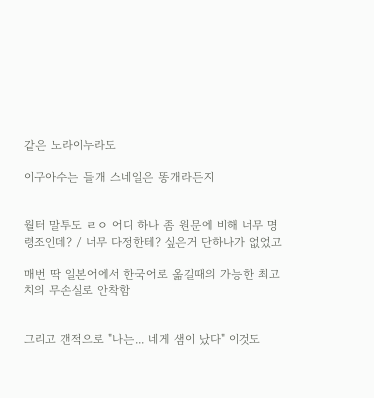같은 노라이누라도

이구아수는 들개 스네일은 똥개라든지


월터 말투도 ㄹㅇ 어디 하나 좀 원문에 비해 너무 명령조인데? / 너무 다정한테? 싶은거 단하나가 없었고

매번 딱 일본어에서 한국어로 옮길때의 가능한 최고치의 무손실로 안착함


그리고 갠적으로 "나는... 네게 샘이 났다" 이것도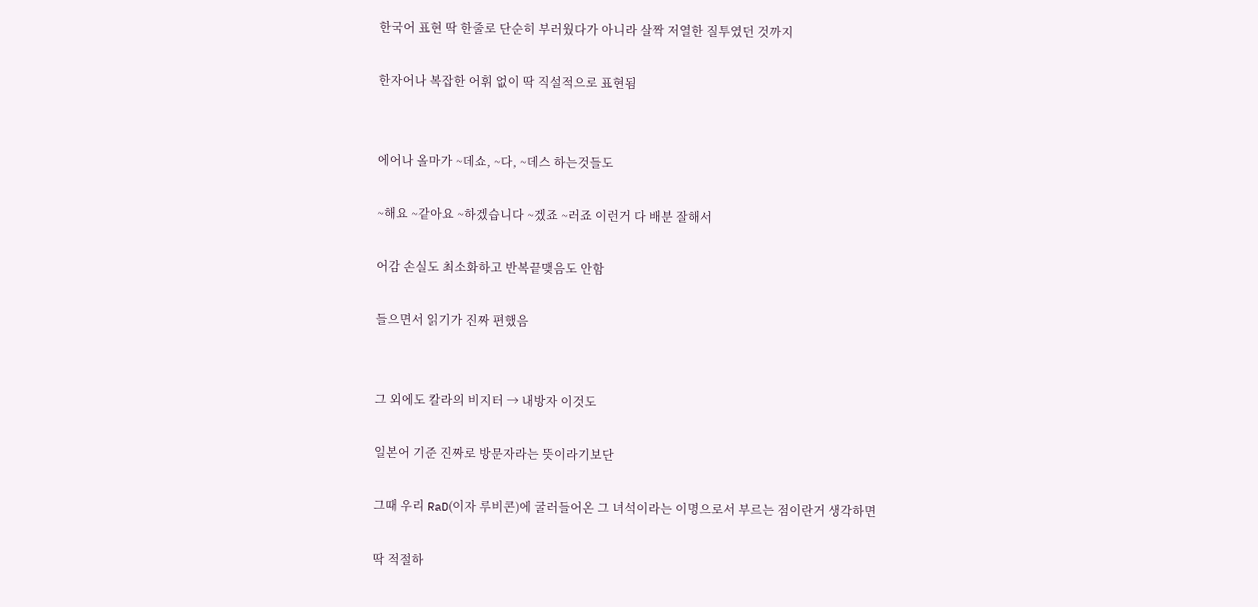한국어 표현 딱 한줄로 단순히 부러웠다가 아니라 살짝 저열한 질투였던 것까지

한자어나 복잡한 어휘 없이 딱 직설적으로 표현됨


에어나 올마가 ~데쇼, ~다, ~데스 하는것들도

~해요 ~같아요 ~하겠습니다 ~겠죠 ~러죠 이런거 다 배분 잘해서

어감 손실도 최소화하고 반복끝맺음도 안함

들으면서 읽기가 진짜 편했음


그 외에도 칼라의 비지터 → 내방자 이것도

일본어 기준 진짜로 방문자라는 뜻이라기보단

그때 우리 RaD(이자 루비콘)에 굴러들어온 그 녀석이라는 이명으로서 부르는 점이란거 생각하면

딱 적절하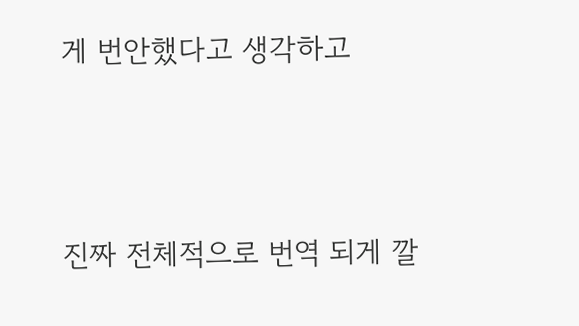게 번안했다고 생각하고



진짜 전체적으로 번역 되게 깔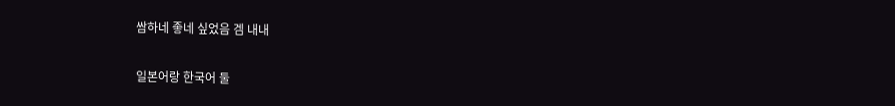쌈하네 좋네 싶었음 겜 내내


일본어랑 한국어 둘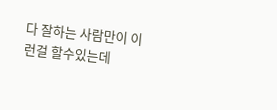다 잘하는 사람만이 이런걸 할수있는데